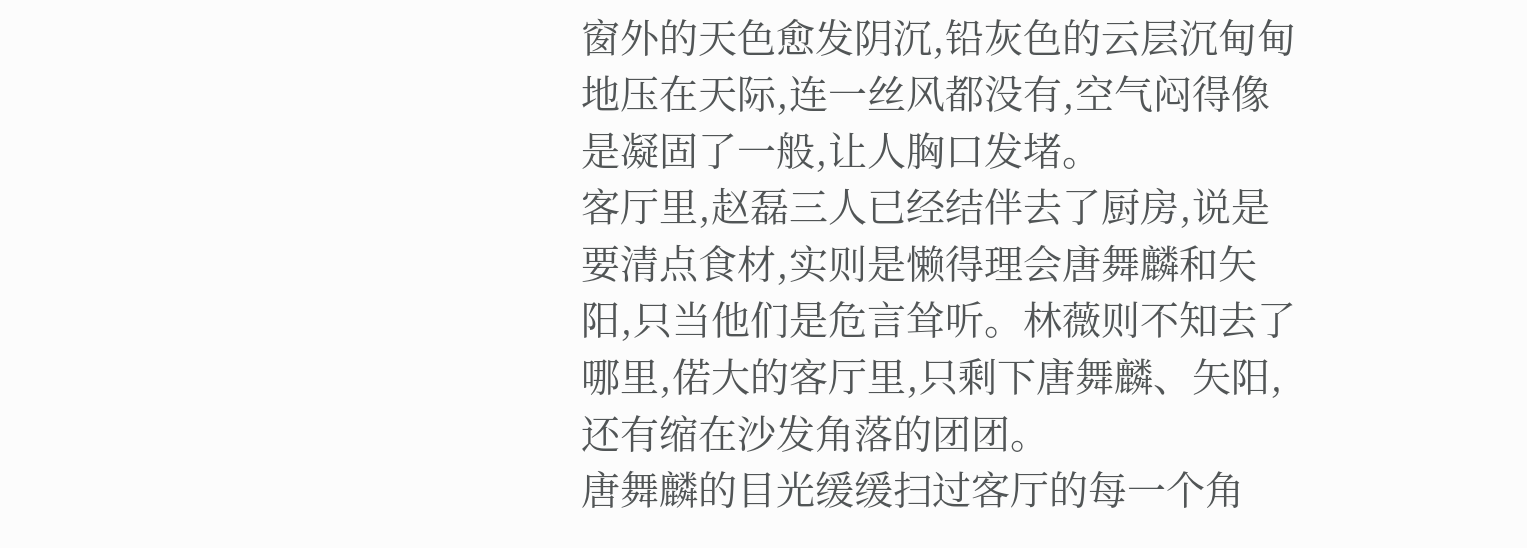窗外的天色愈发阴沉,铅灰色的云层沉甸甸地压在天际,连一丝风都没有,空气闷得像是凝固了一般,让人胸口发堵。
客厅里,赵磊三人已经结伴去了厨房,说是要清点食材,实则是懒得理会唐舞麟和矢阳,只当他们是危言耸听。林薇则不知去了哪里,偌大的客厅里,只剩下唐舞麟、矢阳,还有缩在沙发角落的团团。
唐舞麟的目光缓缓扫过客厅的每一个角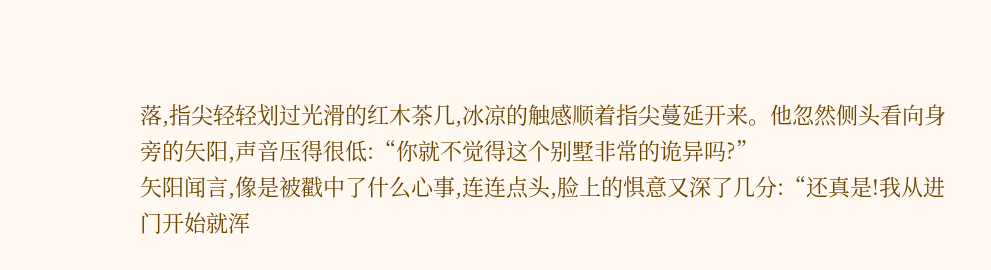落,指尖轻轻划过光滑的红木茶几,冰凉的触感顺着指尖蔓延开来。他忽然侧头看向身旁的矢阳,声音压得很低:“你就不觉得这个别墅非常的诡异吗?”
矢阳闻言,像是被戳中了什么心事,连连点头,脸上的惧意又深了几分:“还真是!我从进门开始就浑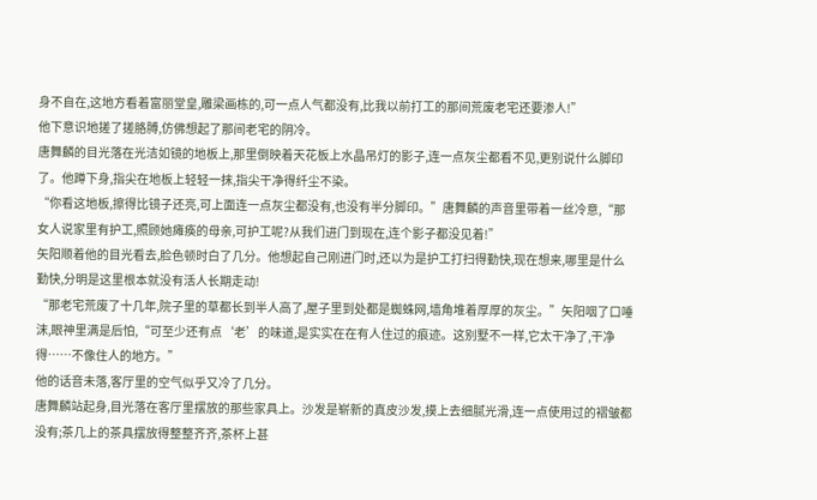身不自在,这地方看着富丽堂皇,雕梁画栋的,可一点人气都没有,比我以前打工的那间荒废老宅还要渗人!”
他下意识地搓了搓胳膊,仿佛想起了那间老宅的阴冷。
唐舞麟的目光落在光洁如镜的地板上,那里倒映着天花板上水晶吊灯的影子,连一点灰尘都看不见,更别说什么脚印了。他蹲下身,指尖在地板上轻轻一抹,指尖干净得纤尘不染。
“你看这地板,擦得比镜子还亮,可上面连一点灰尘都没有,也没有半分脚印。”唐舞麟的声音里带着一丝冷意,“那女人说家里有护工,照顾她瘫痪的母亲,可护工呢?从我们进门到现在,连个影子都没见着!”
矢阳顺着他的目光看去,脸色顿时白了几分。他想起自己刚进门时,还以为是护工打扫得勤快,现在想来,哪里是什么勤快,分明是这里根本就没有活人长期走动!
“那老宅荒废了十几年,院子里的草都长到半人高了,屋子里到处都是蜘蛛网,墙角堆着厚厚的灰尘。”矢阳咽了口唾沫,眼神里满是后怕,“可至少还有点‘老’的味道,是实实在在有人住过的痕迹。这别墅不一样,它太干净了,干净得……不像住人的地方。”
他的话音未落,客厅里的空气似乎又冷了几分。
唐舞麟站起身,目光落在客厅里摆放的那些家具上。沙发是崭新的真皮沙发,摸上去细腻光滑,连一点使用过的褶皱都没有;茶几上的茶具摆放得整整齐齐,茶杯上甚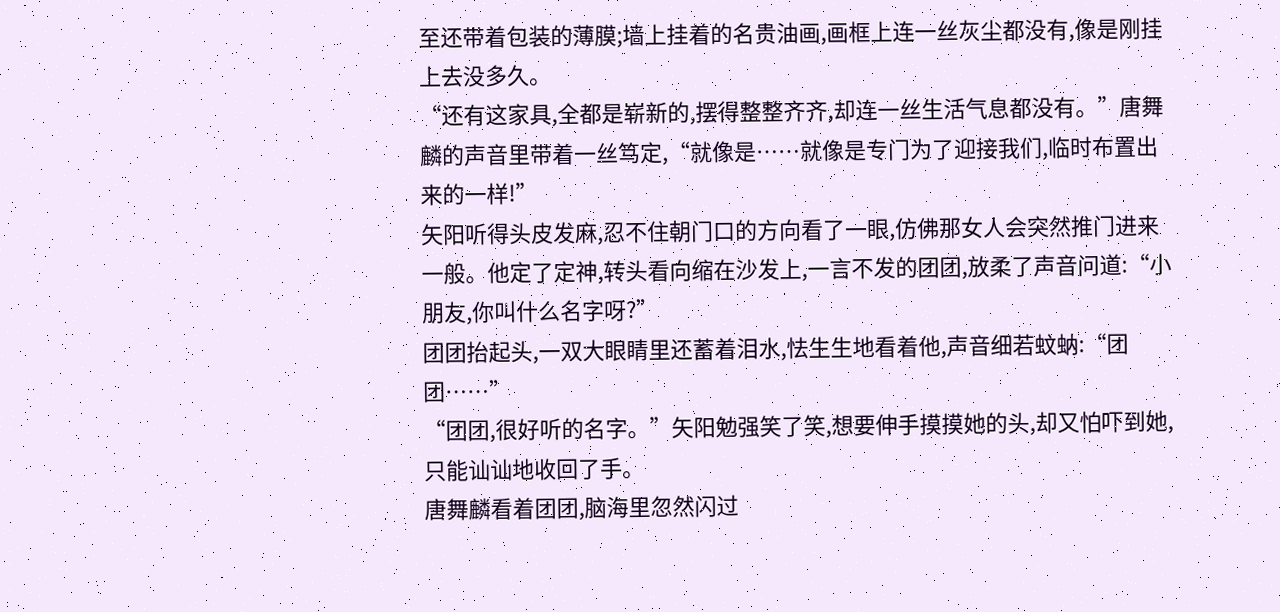至还带着包装的薄膜;墙上挂着的名贵油画,画框上连一丝灰尘都没有,像是刚挂上去没多久。
“还有这家具,全都是崭新的,摆得整整齐齐,却连一丝生活气息都没有。”唐舞麟的声音里带着一丝笃定,“就像是……就像是专门为了迎接我们,临时布置出来的一样!”
矢阳听得头皮发麻,忍不住朝门口的方向看了一眼,仿佛那女人会突然推门进来一般。他定了定神,转头看向缩在沙发上,一言不发的团团,放柔了声音问道:“小朋友,你叫什么名字呀?”
团团抬起头,一双大眼睛里还蓄着泪水,怯生生地看着他,声音细若蚊蚋:“团团……”
“团团,很好听的名字。”矢阳勉强笑了笑,想要伸手摸摸她的头,却又怕吓到她,只能讪讪地收回了手。
唐舞麟看着团团,脑海里忽然闪过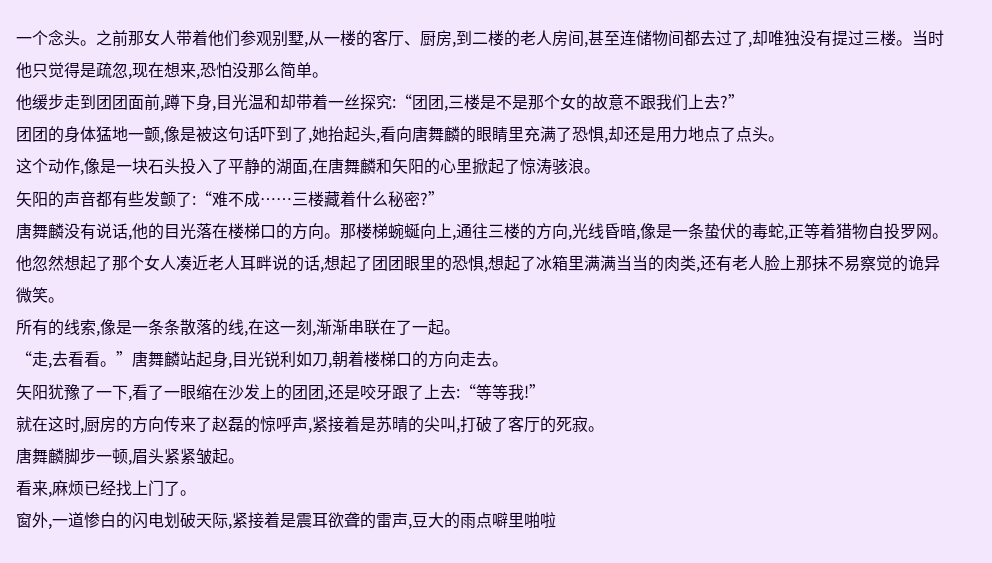一个念头。之前那女人带着他们参观别墅,从一楼的客厅、厨房,到二楼的老人房间,甚至连储物间都去过了,却唯独没有提过三楼。当时他只觉得是疏忽,现在想来,恐怕没那么简单。
他缓步走到团团面前,蹲下身,目光温和却带着一丝探究:“团团,三楼是不是那个女的故意不跟我们上去?”
团团的身体猛地一颤,像是被这句话吓到了,她抬起头,看向唐舞麟的眼睛里充满了恐惧,却还是用力地点了点头。
这个动作,像是一块石头投入了平静的湖面,在唐舞麟和矢阳的心里掀起了惊涛骇浪。
矢阳的声音都有些发颤了:“难不成……三楼藏着什么秘密?”
唐舞麟没有说话,他的目光落在楼梯口的方向。那楼梯蜿蜒向上,通往三楼的方向,光线昏暗,像是一条蛰伏的毒蛇,正等着猎物自投罗网。
他忽然想起了那个女人凑近老人耳畔说的话,想起了团团眼里的恐惧,想起了冰箱里满满当当的肉类,还有老人脸上那抹不易察觉的诡异微笑。
所有的线索,像是一条条散落的线,在这一刻,渐渐串联在了一起。
“走,去看看。”唐舞麟站起身,目光锐利如刀,朝着楼梯口的方向走去。
矢阳犹豫了一下,看了一眼缩在沙发上的团团,还是咬牙跟了上去:“等等我!”
就在这时,厨房的方向传来了赵磊的惊呼声,紧接着是苏晴的尖叫,打破了客厅的死寂。
唐舞麟脚步一顿,眉头紧紧皱起。
看来,麻烦已经找上门了。
窗外,一道惨白的闪电划破天际,紧接着是震耳欲聋的雷声,豆大的雨点噼里啪啦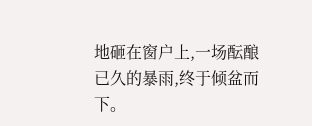地砸在窗户上,一场酝酿已久的暴雨,终于倾盆而下。